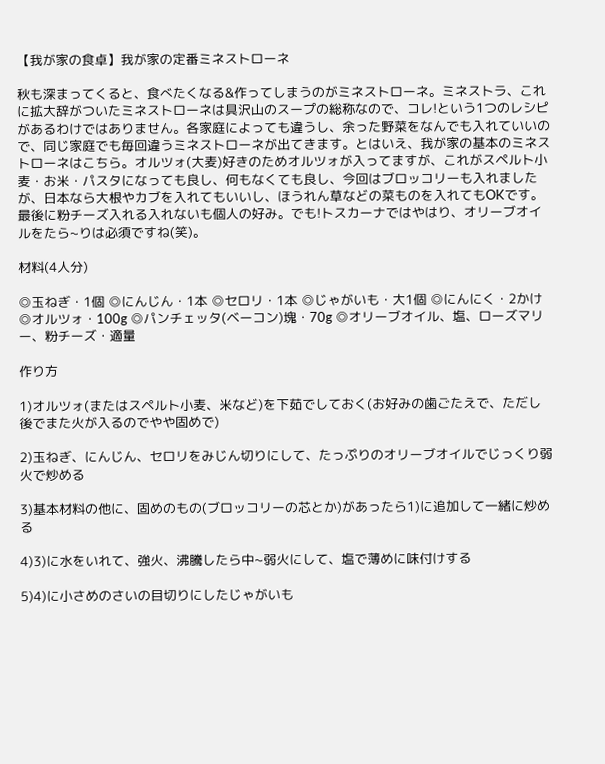【我が家の食卓】我が家の定番ミネストローネ

秋も深まってくると、食べたくなる&作ってしまうのがミネストローネ。ミネストラ、これに拡大辞がついたミネストローネは具沢山のスープの総称なので、コレ!という1つのレシピがあるわけではありません。各家庭によっても違うし、余った野菜をなんでも入れていいので、同じ家庭でも毎回違うミネストローネが出てきます。とはいえ、我が家の基本のミネストローネはこちら。オルツォ(大麦)好きのためオルツォが入ってますが、これがスペルト小麦・お米・パスタになっても良し、何もなくても良し、今回はブロッコリーも入れましたが、日本なら大根やカブを入れてもいいし、ほうれん草などの菜ものを入れてもOKです。最後に粉チーズ入れる入れないも個人の好み。でも!トスカーナではやはり、オリーブオイルをたら~りは必須ですね(笑)。

材料(4人分)

◎玉ねぎ・1個 ◎にんじん・1本 ◎セロリ・1本 ◎じゃがいも・大1個 ◎にんにく・2かけ ◎オルツォ・100g ◎パンチェッタ(ベーコン)塊・70g ◎オリーブオイル、塩、ローズマリー、粉チーズ・適量

作り方

1)オルツォ(またはスペルト小麦、米など)を下茹でしておく(お好みの歯ごたえで、ただし後でまた火が入るのでやや固めで)

2)玉ねぎ、にんじん、セロリをみじん切りにして、たっぷりのオリーブオイルでじっくり弱火で炒める

3)基本材料の他に、固めのもの(ブロッコリーの芯とか)があったら1)に追加して一緒に炒める

4)3)に水をいれて、強火、沸騰したら中~弱火にして、塩で薄めに味付けする

5)4)に小さめのさいの目切りにしたじゃがいも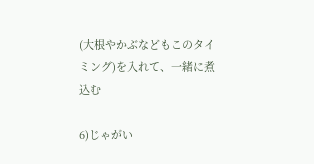(大根やかぶなどもこのタイミング)を入れて、一緒に煮込む

6)じゃがい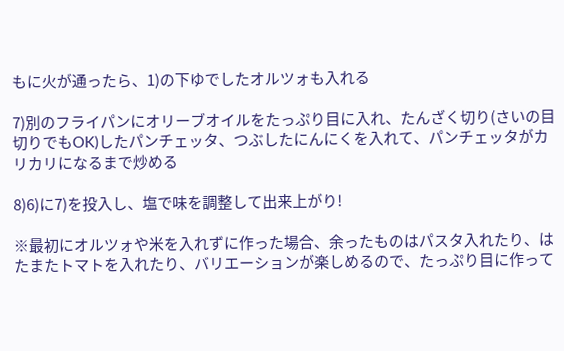もに火が通ったら、1)の下ゆでしたオルツォも入れる

7)別のフライパンにオリーブオイルをたっぷり目に入れ、たんざく切り(さいの目切りでもOK)したパンチェッタ、つぶしたにんにくを入れて、パンチェッタがカリカリになるまで炒める

8)6)に7)を投入し、塩で味を調整して出来上がり!

※最初にオルツォや米を入れずに作った場合、余ったものはパスタ入れたり、はたまたトマトを入れたり、バリエーションが楽しめるので、たっぷり目に作って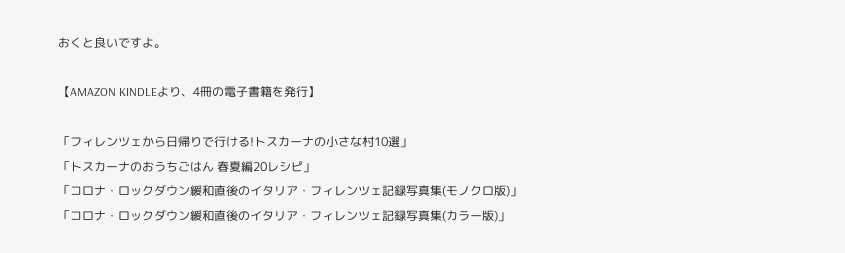おくと良いですよ。

【AMAZON KINDLEより、4冊の電子書籍を発行】

「フィレンツェから日帰りで行ける!トスカーナの小さな村10選」
「トスカーナのおうちごはん 春夏編20レシピ」
「コロナ・ロックダウン緩和直後のイタリア・フィレンツェ記録写真集(モノクロ版)」
「コロナ・ロックダウン緩和直後のイタリア・フィレンツェ記録写真集(カラー版)」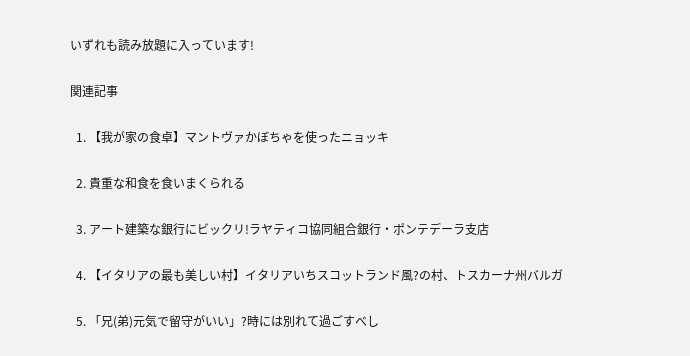いずれも読み放題に入っています!

関連記事

  1. 【我が家の食卓】マントヴァかぼちゃを使ったニョッキ

  2. 貴重な和食を食いまくられる

  3. アート建築な銀行にビックリ!ラヤティコ協同組合銀行・ポンテデーラ支店

  4. 【イタリアの最も美しい村】イタリアいちスコットランド風?の村、トスカーナ州バルガ

  5. 「兄(弟)元気で留守がいい」?時には別れて過ごすべし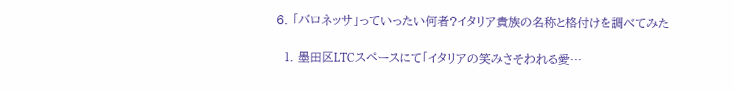6. 「バロネッサ」っていったい何者?イタリア貴族の名称と格付けを調べてみた

  1. 墨田区LTCスペースにて「イタリアの笑みさそわれる愛…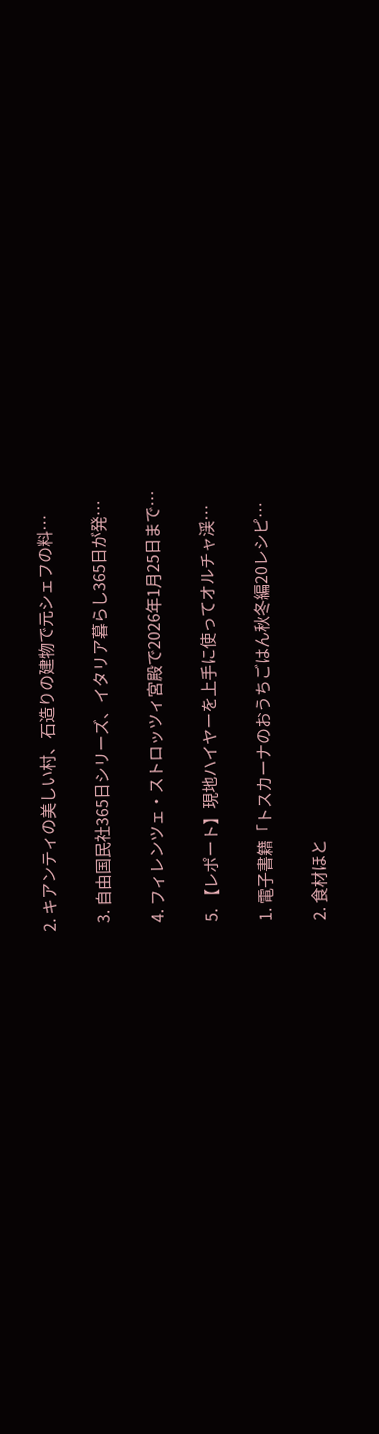2. キアンティの美しい村、石造りの建物で元シェフの料…

  3. 自由国民社365日シリーズ、イタリア暮らし365日が発…

  4. フィレンツェ・ストロッツィ宮殿で2026年1月25日まで…

  5. 【レポート】現地ハイヤーを上手に使ってオルチャ渓…

  1. 電子書籍「トスカーナのおうちごはん秋冬編20レシピ…

  2. 食材ほと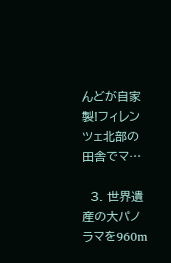んどが自家製!フィレンツェ北部の田舎でマ…

  3. 世界遺産の大パノラマを960m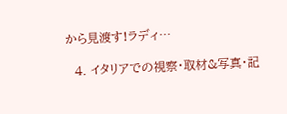から見渡す!ラディ…

  4. イタリアでの視察・取材&写真・記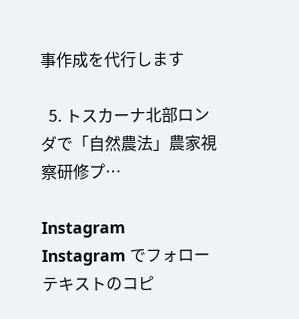事作成を代行します

  5. トスカーナ北部ロンダで「自然農法」農家視察研修プ…

Instagram
Instagram でフォロー
テキストのコピ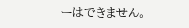ーはできません。